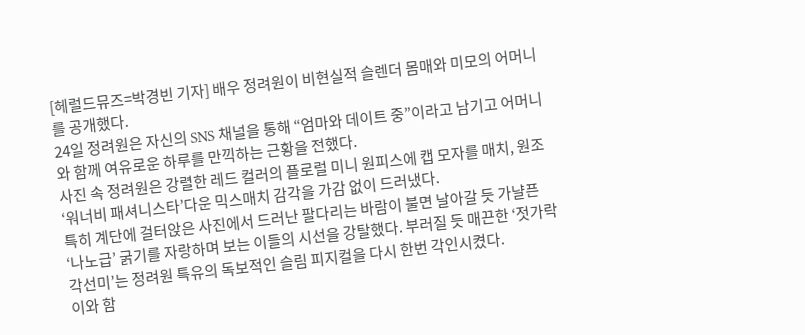[헤럴드뮤즈=박경빈 기자] 배우 정려원이 비현실적 슬렌더 몸매와 미모의 어머니를 공개했다.
24일 정려원은 자신의 SNS 채널을 통해 “엄마와 데이트 중”이라고 남기고 어머니와 함께 여유로운 하루를 만끽하는 근황을 전했다.
사진 속 정려원은 강렬한 레드 컬러의 플로럴 미니 원피스에 캡 모자를 매치, 원조 ‘워너비 패셔니스타’다운 믹스매치 감각을 가감 없이 드러냈다.
특히 계단에 걸터앉은 사진에서 드러난 팔다리는 바람이 불면 날아갈 듯 가냘픈 ‘나노급’ 굵기를 자랑하며 보는 이들의 시선을 강탈했다. 부러질 듯 매끈한 ‘젓가락 각선미’는 정려원 특유의 독보적인 슬림 피지컬을 다시 한번 각인시켰다.
이와 함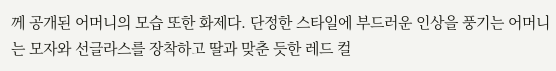께 공개된 어머니의 모습 또한 화제다. 단정한 스타일에 부드러운 인상을 풍기는 어머니는 모자와 선글라스를 장착하고 딸과 맞춘 듯한 레드 컬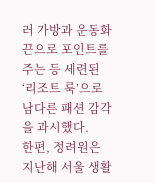러 가방과 운동화 끈으로 포인트를 주는 등 세련된 ‘리조트 룩’으로 남다른 패션 감각을 과시했다.
한편, 정려원은 지난해 서울 생활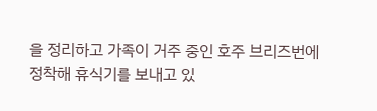을 정리하고 가족이 거주 중인 호주 브리즈번에 정착해 휴식기를 보내고 있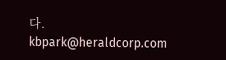다.
kbpark@heraldcorp.com